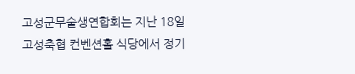고성군무술생연합회는 지난 18일 고성축협 컨벤션홀 식당에서 정기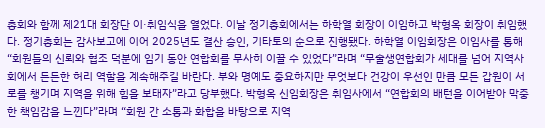총회와 함께 제21대 회장단 이·취임식을 열었다. 이날 정기총회에서는 하학열 회장이 이임하고 박형옥 회장이 취임했다. 정기총회는 감사보고에 이어 2025년도 결산 승인, 기타토의 순으로 진행됐다. 하학열 이임회장은 이임사를 통해 “회원들의 신뢰와 협조 덕분에 임기 동안 연합회를 무사히 이끌 수 있었다”라며 “무술생연합회가 세대를 넘어 지역사회에서 든든한 허리 역할을 계속해주길 바란다. 부와 명예도 중요하지만 무엇보다 건강이 우선인 만큼 모든 갑원이 서로를 챙기며 지역을 위해 힘을 보태자”라고 당부했다. 박형옥 신임회장은 취임사에서 “연합회의 배턴을 이어받아 막중한 책임감을 느낀다”라며 “회원 간 소통과 화합을 바탕으로 지역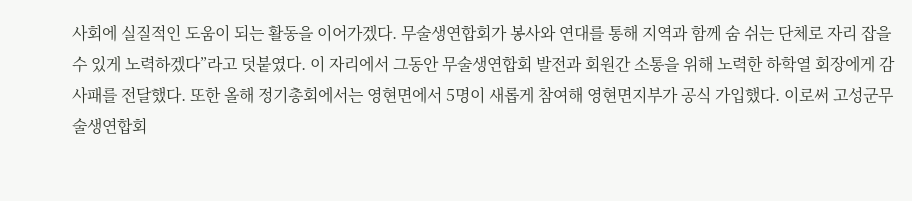사회에 실질적인 도움이 되는 활동을 이어가겠다. 무술생연합회가 봉사와 연대를 통해 지역과 함께 숨 쉬는 단체로 자리 잡을 수 있게 노력하겠다”라고 덧붙였다. 이 자리에서 그동안 무술생연합회 발전과 회원간 소통을 위해 노력한 하학열 회장에게 감사패를 전달했다. 또한 올해 정기총회에서는 영현면에서 5명이 새롭게 참여해 영현면지부가 공식 가입했다. 이로써 고성군무술생연합회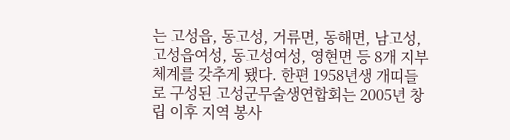는 고성읍, 동고성, 거류면, 동해면, 남고성, 고성읍여성, 동고성여성, 영현면 등 8개 지부 체계를 갖추게 됐다. 한편 1958년생 개띠들로 구성된 고성군무술생연합회는 2005년 창립 이후 지역 봉사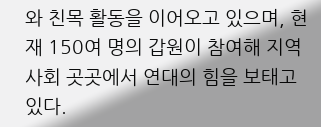와 친목 활동을 이어오고 있으며, 현재 150여 명의 갑원이 참여해 지역사회 곳곳에서 연대의 힘을 보태고 있다.